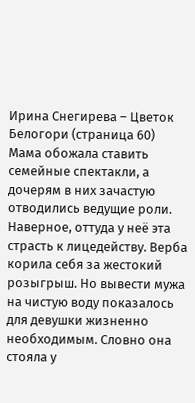Ирина Снегирева – Цветок Белогори (страница 60)
Мама обожала ставить семейные спектакли, а дочерям в них зачастую отводились ведущие роли. Наверное, оттуда у неё эта
страсть к лицедейству. Верба корила себя за жестокий розыгрыш. Но вывести мужа на чистую воду показалось для девушки жизненно
необходимым. Словно она стояла у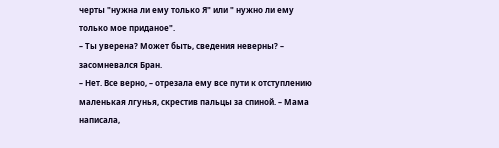черты "нужна ли ему только Я" или " нужно ли ему только мое приданое".
– Ты уверена? Может быть, сведения неверны? – засомневался Бран.
– Нет. Все верно, – отрезала ему все пути к отступлению маленькая лгунья, скрестив пальцы за спиной. – Мама написала,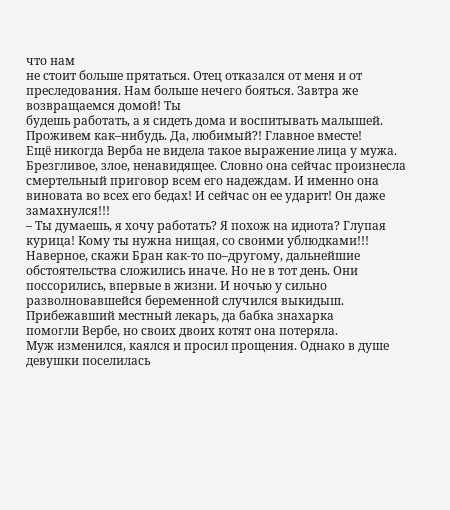что нам
не стоит больше прятаться. Отец отказался от меня и от преследования. Нам больше нечего бояться. Завтра же возвращаемся домой! Ты
будешь работать, а я сидеть дома и воспитывать малышей. Проживем как–нибудь. Да, любимый?! Главное вместе!
Ещё никогда Верба не видела такое выражение лица у мужа. Брезгливое, злое, ненавидящее. Словно она сейчас произнесла
смертельный приговор всем его надеждам. И именно она виновата во всех его бедах! И сейчас он ее ударит! Он даже замахнулся!!!
– Ты думаешь, я хочу работать? Я похож на идиота? Глупая курица! Кому ты нужна нищая, со своими ублюдками!!!
Наверное, скажи Бран как-то по–другому, дальнейшие обстоятельства сложились иначе. Но не в тот день. Они поссорились, впервые в жизни. И ночью у сильно разволновавшейся беременной случился выкидыш. Прибежавший местный лекарь, да бабка знахарка
помогли Вербе, но своих двоих котят она потеряла.
Муж изменился, каялся и просил прощения. Однако в душе девушки поселилась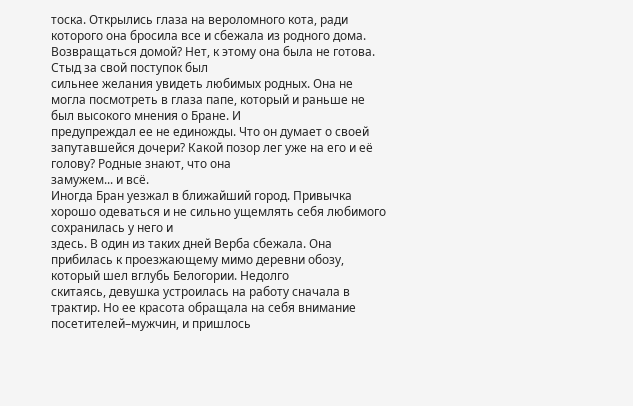тоска. Открылись глаза на вероломного кота, ради
которого она бросила все и сбежала из родного дома. Возвращаться домой? Нет, к этому она была не готова. Стыд за свой поступок был
сильнее желания увидеть любимых родных. Она не могла посмотреть в глаза папе, который и раньше не был высокого мнения о Бране. И
предупреждал ее не единожды. Что он думает о своей запутавшейся дочери? Какой позор лег уже на его и её голову? Родные знают, что она
замужем... и всё.
Иногда Бран уезжал в ближайший город. Привычка хорошо одеваться и не сильно ущемлять себя любимого сохранилась у него и
здесь. В один из таких дней Верба сбежала. Она прибилась к проезжающему мимо деревни обозу, который шел вглубь Белогории. Недолго
скитаясь, девушка устроилась на работу сначала в трактир. Но ее красота обращала на себя внимание посетителей–мужчин, и пришлось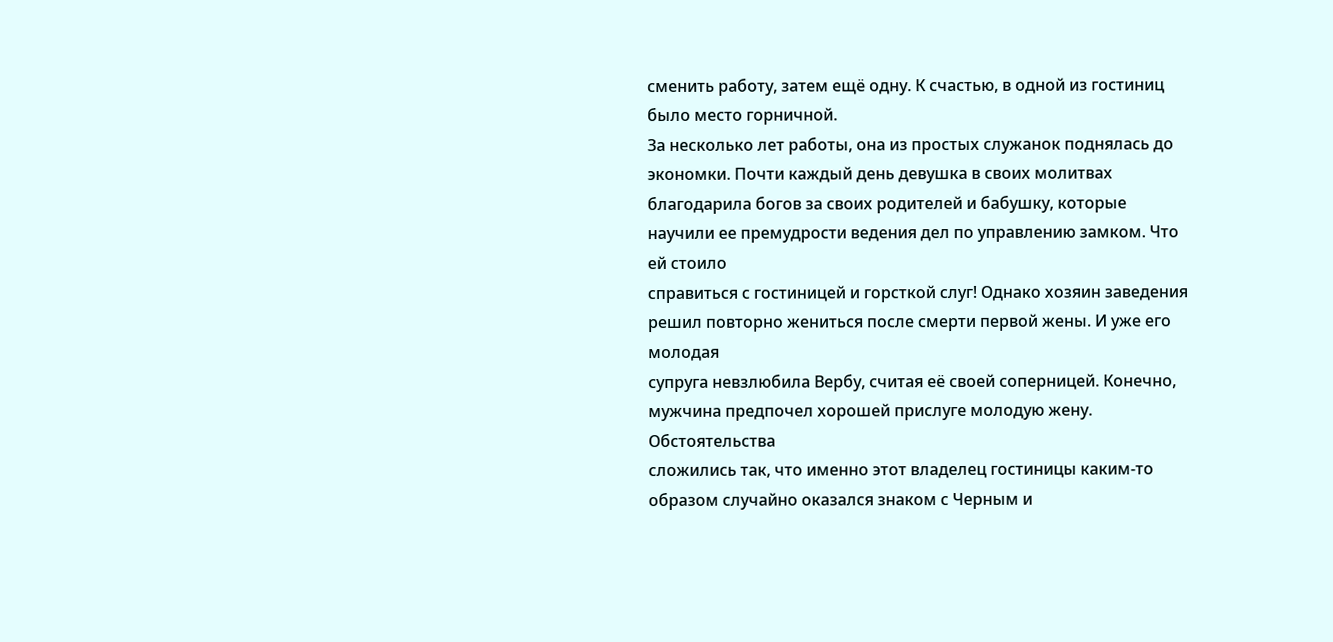сменить работу, затем ещё одну. К счастью, в одной из гостиниц было место горничной.
За несколько лет работы, она из простых служанок поднялась до экономки. Почти каждый день девушка в своих молитвах
благодарила богов за своих родителей и бабушку, которые научили ее премудрости ведения дел по управлению замком. Что ей стоило
справиться с гостиницей и горсткой слуг! Однако хозяин заведения решил повторно жениться после смерти первой жены. И уже его молодая
супруга невзлюбила Вербу, считая её своей соперницей. Конечно, мужчина предпочел хорошей прислуге молодую жену. Обстоятельства
сложились так, что именно этот владелец гостиницы каким-то образом случайно оказался знаком с Черным и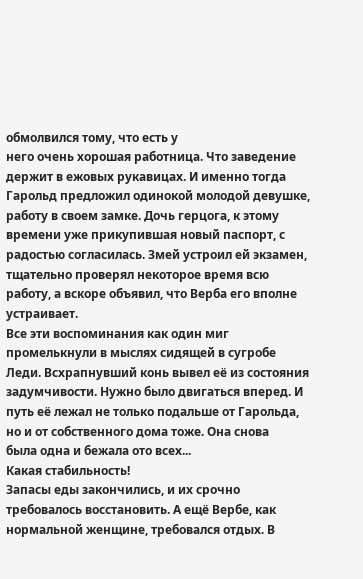обмолвился тому, что есть у
него очень хорошая работница. Что заведение держит в ежовых рукавицах. И именно тогда Гарольд предложил одинокой молодой девушке, работу в своем замке. Дочь герцога, к этому времени уже прикупившая новый паспорт, с радостью согласилась. Змей устроил ей экзамен, тщательно проверял некоторое время всю работу, а вскоре объявил, что Верба его вполне устраивает.
Все эти воспоминания как один миг промелькнули в мыслях сидящей в сугробе Леди. Всхрапнувший конь вывел её из состояния
задумчивости. Нужно было двигаться вперед. И путь её лежал не только подальше от Гарольда, но и от собственного дома тоже. Она снова
была одна и бежала ото всех...
Какая стабильность!
Запасы еды закончились, и их срочно требовалось восстановить. А ещё Вербе, как нормальной женщине, требовался отдых. В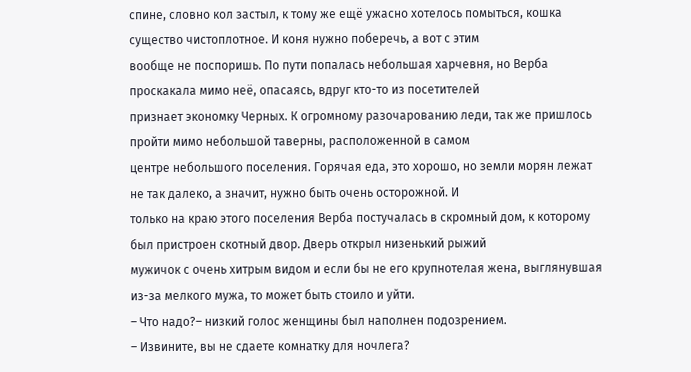спине, словно кол застыл, к тому же ещё ужасно хотелось помыться, кошка существо чистоплотное. И коня нужно поберечь, а вот с этим
вообще не поспоришь. По пути попалась небольшая харчевня, но Верба проскакала мимо неё, опасаясь, вдруг кто-то из посетителей
признает экономку Черных. К огромному разочарованию леди, так же пришлось пройти мимо небольшой таверны, расположенной в самом
центре небольшого поселения. Горячая еда, это хорошо, но земли морян лежат не так далеко, а значит, нужно быть очень осторожной. И
только на краю этого поселения Верба постучалась в скромный дом, к которому был пристроен скотный двор. Дверь открыл низенький рыжий
мужичок с очень хитрым видом и если бы не его крупнотелая жена, выглянувшая из-за мелкого мужа, то может быть стоило и уйти.
– Что надо?– низкий голос женщины был наполнен подозрением.
– Извините, вы не сдаете комнатку для ночлега?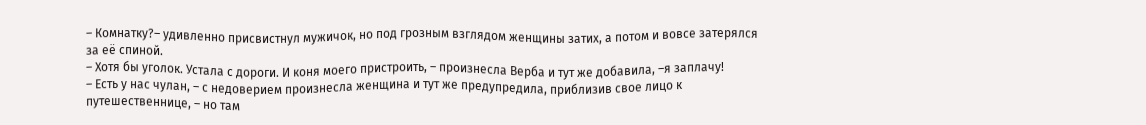– Комнатку?– удивленно присвистнул мужичок, но под грозным взглядом женщины затих, а потом и вовсе затерялся за её спиной.
– Хотя бы уголок. Устала с дороги. И коня моего пристроить, – произнесла Верба и тут же добавила, –я заплачу!
– Есть у нас чулан, – с недоверием произнесла женщина и тут же предупредила, приблизив свое лицо к путешественнице, – но там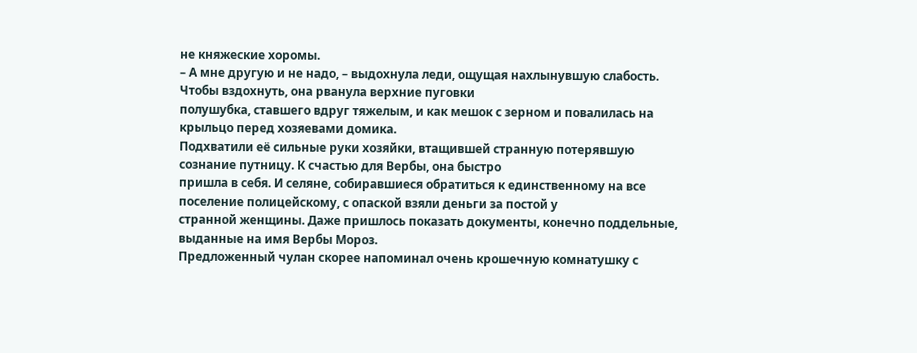не княжеские хоромы.
– А мне другую и не надо, – выдохнула леди, ощущая нахлынувшую слабость. Чтобы вздохнуть, она рванула верхние пуговки
полушубка, ставшего вдруг тяжелым, и как мешок с зерном и повалилась на крыльцо перед хозяевами домика.
Подхватили её сильные руки хозяйки, втащившей странную потерявшую сознание путницу. К счастью для Вербы, она быстро
пришла в себя. И селяне, собиравшиеся обратиться к единственному на все поселение полицейскому, с опаской взяли деньги за постой у
странной женщины. Даже пришлось показать документы, конечно поддельные, выданные на имя Вербы Мороз.
Предложенный чулан скорее напоминал очень крошечную комнатушку с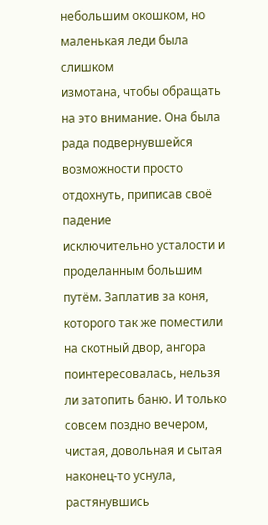небольшим окошком, но маленькая леди была слишком
измотана, чтобы обращать на это внимание. Она была рада подвернувшейся возможности просто отдохнуть, приписав своё падение
исключительно усталости и проделанным большим путём. Заплатив за коня, которого так же поместили на скотный двор, ангора
поинтересовалась, нельзя ли затопить баню. И только совсем поздно вечером, чистая, довольная и сытая наконец-то уснула, растянувшись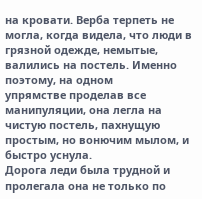на кровати. Верба терпеть не могла, когда видела, что люди в грязной одежде, немытые, валились на постель. Именно поэтому, на одном
упрямстве проделав все манипуляции, она легла на чистую постель, пахнущую простым, но вонючим мылом, и быстро уснула.
Дорога леди была трудной и пролегала она не только по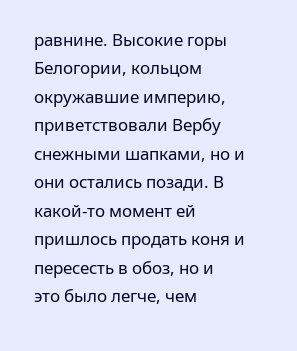равнине. Высокие горы Белогории, кольцом окружавшие империю, приветствовали Вербу снежными шапками, но и они остались позади. В какой-то момент ей пришлось продать коня и пересесть в обоз, но и
это было легче, чем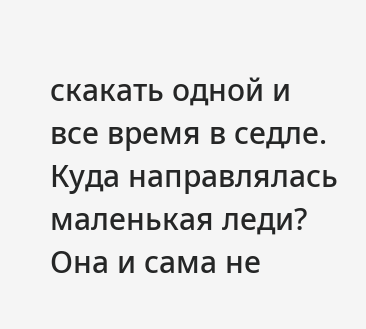скакать одной и все время в седле.
Куда направлялась маленькая леди? Она и сама не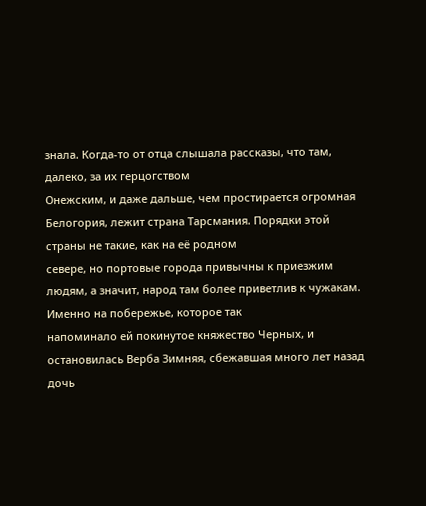знала. Когда-то от отца слышала рассказы, что там, далеко, за их герцогством
Онежским, и даже дальше, чем простирается огромная Белогория, лежит страна Тарсмания. Порядки этой страны не такие, как на её родном
севере, но портовые города привычны к приезжим людям, а значит, народ там более приветлив к чужакам. Именно на побережье, которое так
напоминало ей покинутое княжество Черных, и остановилась Верба Зимняя, сбежавшая много лет назад дочь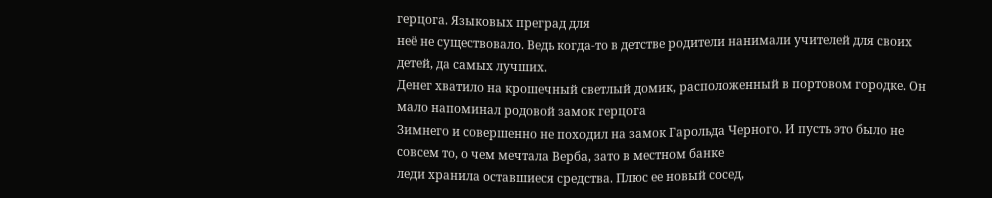герцога. Языковых преград для
неё не существовало. Ведь когда-то в детстве родители нанимали учителей для своих детей, да самых лучших.
Денег хватило на крошечный светлый домик, расположенный в портовом городке. Он мало напоминал родовой замок герцога
Зимнего и совершенно не походил на замок Гарольда Черного. И пусть это было не совсем то, о чем мечтала Верба, зато в местном банке
леди хранила оставшиеся средства. Плюс ее новый сосед,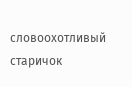словоохотливый старичок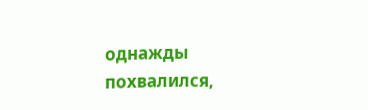однажды похвалился,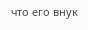что его внук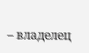– владелец